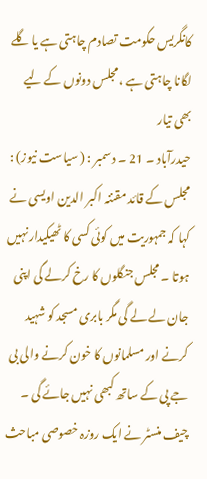کانگریس حکومت تصادم چاہتی ہے یا گلے لگانا چاہتی ہے ، مجلس دونوں کے لیے بھی تیار
حیدرآباد ۔ 21 ۔ دسمبر : ( سیاست نیوز) : مجلس کے قائد مقننہ اکبر الدین اویسی نے کہا کہ جمہوریت میں کوئی کسی کا ٹھیکیدار نہیں ہوتا ۔ مجلس جنگلوں کا رخ کرلے گی اپنی جان لے لے گی مگر بابری مسجد کو شہید کرنے اور مسلمانوں کا خون کرنے والی بی جے پی کے ساتھ کبھی نہیں جائے گی ۔ چیف منسٹر نے ایک روزہ خصوصی مباحث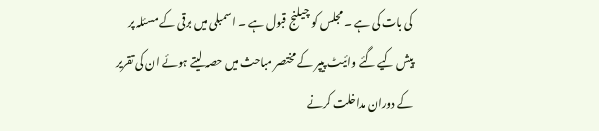کی بات کی ہے ۔ مجلس کو چیلنج قبول ہے ۔ اسمبلی میں برقی کے مسئلہ پر پیش کیے گئے وائیٹ پیپر کے مختصر مباحث میں حصہ لیتے ہوئے ان کی تقریر کے دوران مداخلت کرنے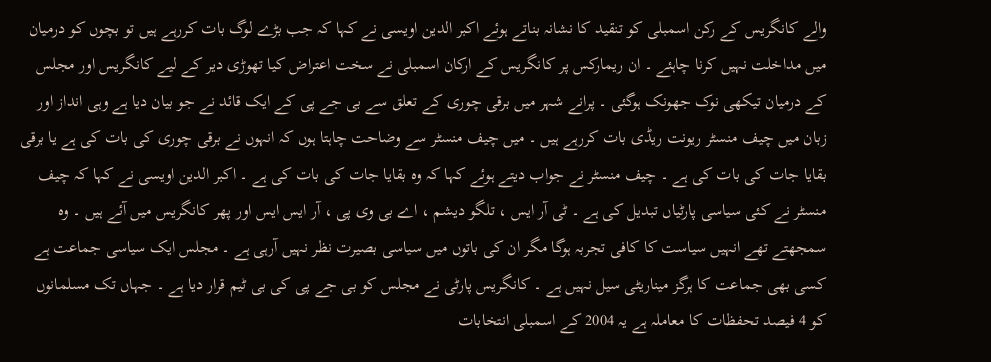والے کانگریس کے رکن اسمبلی کو تنقید کا نشانہ بناتے ہوئے اکبر الدین اویسی نے کہا کہ جب بڑے لوگ بات کررہے ہیں تو بچوں کو درمیان میں مداخلت نہیں کرنا چاہئے ۔ ان ریمارکس پر کانگریس کے ارکان اسمبلی نے سخت اعتراض کیا تھوڑی دیر کے لیے کانگریس اور مجلس کے درمیان تیکھی نوک جھونک ہوگئی ۔ پرانے شہر میں برقی چوری کے تعلق سے بی جے پی کے ایک قائد نے جو بیان دیا ہے وہی انداز اور زبان میں چیف منسٹر ریونت ریڈی بات کررہے ہیں ۔ میں چیف منسٹر سے وضاحت چاہتا ہوں کہ انہوں نے برقی چوری کی بات کی ہے یا برقی بقایا جات کی بات کی ہے ۔ چیف منسٹر نے جواب دیتے ہوئے کہا کہ وہ بقایا جات کی بات کی ہے ۔ اکبر الدین اویسی نے کہا کہ چیف منسٹر نے کئی سیاسی پارٹیاں تبدیل کی ہے ۔ ٹی آر ایس ، تلگو دیشم ، اے بی وی پی ، آر ایس ایس اور پھر کانگریس میں آئے ہیں ۔ وہ سمجھتے تھے انہیں سیاست کا کافی تجربہ ہوگا مگر ان کی باتوں میں سیاسی بصیرت نظر نہیں آرہی ہے ۔ مجلس ایک سیاسی جماعت ہے کسی بھی جماعت کا ہرگز میناریٹی سیل نہیں ہے ۔ کانگریس پارٹی نے مجلس کو بی جے پی کی بی ٹیم قرار دیا ہے ۔ جہاں تک مسلمانوں کو 4 فیصد تحفظات کا معاملہ ہے یہ 2004 کے اسمبلی انتخابات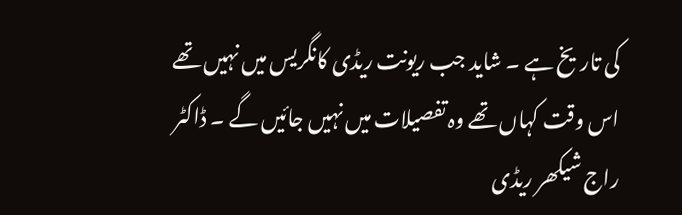کی تاریخ ہے ۔ شاید جب ریونت ریڈی کانگریس میں نہیں تھے اس وقت کہاں تھے وہ تفصیلات میں نہیں جائیں گے ۔ ڈاکٹر راج شیکھر ریڈی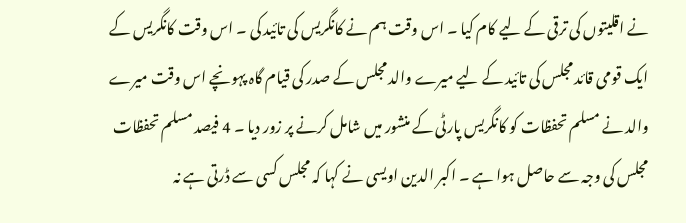نے اقلیتوں کی ترقی کے لیے کام کیا ۔ اس وقت ہم نے کانگریس کی تائید کی ۔ اس وقت کانگریس کے ایک قومی قائد مجلس کی تائید کے لیے میرے والد مجلس کے صدر کی قیام گاہ پہونچے اس وقت میرے والد نے مسلم تحفظات کو کانگریس پارٹی کے منشور میں شامل کرنے پر زور دیا ۔ 4 فیصد مسلم تحفظات مجلس کی وجہ سے حاصل ہوا ہے ۔ اکبر الدین اویسی نے کہا کہ مجلس کسی سے ڈرتی ہے نہ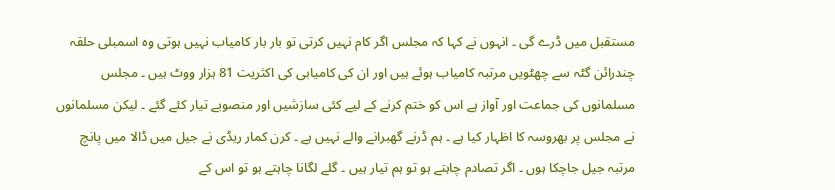مستقبل میں ڈرے گی ۔ انہوں نے کہا کہ مجلس اگر کام نہیں کرتی تو بار بار کامیاب نہیں ہوتی وہ اسمبلی حلقہ چندرائن گٹہ سے چھٹویں مرتبہ کامیاب ہوئے ہیں اور ان کی کامیابی کی اکثریت 81 ہزار ووٹ ہیں ۔ مجلس مسلمانوں کی جماعت اور آواز ہے اس کو ختم کرنے کے لیے کئی سازشیں اور منصوبے تیار کئے گئے ۔ لیکن مسلمانوں نے مجلس پر بھروسہ کا اظہار کیا ہے ۔ ہم ڈرنے گھبرانے والے نہیں ہے ۔ کرن کمار ریڈی نے جیل میں ڈالا میں پانچ مرتبہ جیل جاچکا ہوں ۔ اگر تصادم چاہتے ہو تو ہم تیار ہیں ۔ گلے لگانا چاہتے ہو تو اس کے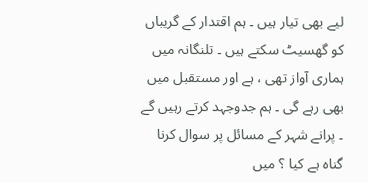لیے بھی تیار ہیں ۔ ہم اقتدار کے گریباں کو گھسیٹ سکتے ہیں ۔ تلنگانہ میں ہماری آواز تھی ، ہے اور مستقبل میں بھی رہے گی ۔ ہم جدوجہد کرتے رہیں گے ۔ پرانے شہر کے مسائل پر سوال کرنا گناہ ہے کیا ؟ میں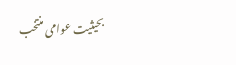بحیثیت عوامی منتخب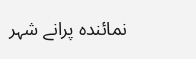نمائندہ پرانے شہر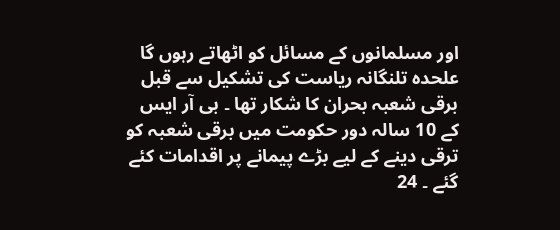اور مسلمانوں کے مسائل کو اٹھاتے رہوں گا علحدہ تلنگانہ ریاست کی تشکیل سے قبل برقی شعبہ بحران کا شکار تھا ۔ بی آر ایس کے 10 سالہ دور حکومت میں برقی شعبہ کو ترقی دینے کے لیے بڑے پیمانے پر اقدامات کئے گئے ۔ 24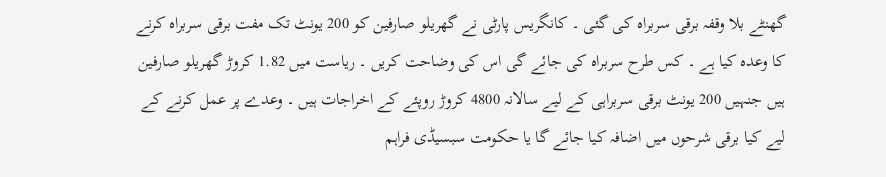گھنٹے بلا وقفہ برقی سربراہ کی گئی ۔ کانگریس پارٹی نے گھریلو صارفین کو 200 یونٹ تک مفت برقی سربراہ کرنے کا وعدہ کیا ہے ۔ کس طرح سربراہ کی جائے گی اس کی وضاحت کریں ۔ ریاست میں 1.82 کروڑ گھریلو صارفین ہیں جنہیں 200 یونٹ برقی سربراہی کے لیے سالانہ 4800 کروڑ روپئے کے اخراجات ہیں ۔ وعدے پر عمل کرنے کے لیے کیا برقی شرحوں میں اضافہ کیا جائے گا یا حکومت سبسیڈی فراہم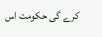کرے گی حکومت اس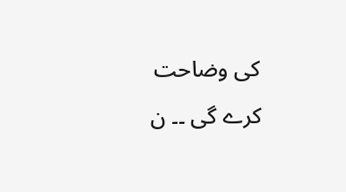کی وضاحت کرے گی ۔۔ ن